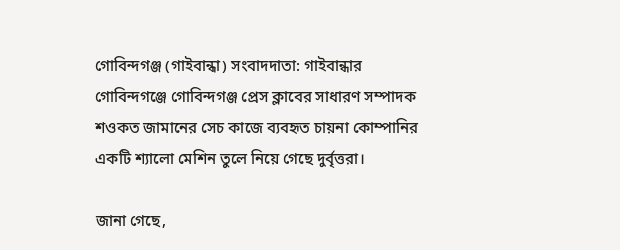গোবিন্দগঞ্জ (গাইবান্ধা) সংবাদদাতা: গাইবান্ধার গোবিন্দগঞ্জে গোবিন্দগঞ্জ প্রেস ক্লাবের সাধারণ সম্পাদক শওকত জামানের সেচ কাজে ব্যবহৃত চায়না কোম্পানির একটি শ্যালো মেশিন তুলে নিয়ে গেছে দুর্বৃত্তরা।

জানা গেছে,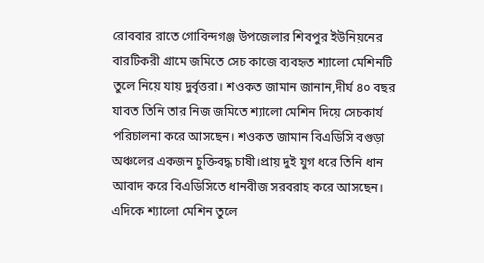রোববার রাতে গোবিন্দগঞ্জ উপজেলার শিবপুর ইউনিয়নের বারটিকরী গ্রামে জমিতে সেচ কাজে ব্যবহৃত শ্যালো মেশিনটি তুলে নিয়ে যায় দুর্বৃত্তরা। শওকত জামান জানান,দীর্ঘ ৪০ বছর যাবত তিনি তার নিজ জমিতে শ্যালো মেশিন দিয়ে সেচকার্য পরিচালনা করে আসছেন। শওকত জামান বিএডিসি বগুড়া অঞ্চলের একজন চুক্তিবদ্ধ চাষী।প্রায় দুই যুগ ধরে তিনি ধান আবাদ করে বিএডিসিতে ধানবীজ সরবরাহ করে আসছেন। এদিকে শ্যালো মেশিন তুলে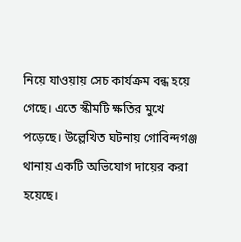নিয়ে যাওয়ায় সেচ কার্যক্রম বন্ধ হয়ে গেছে। এতে স্কীমটি ক্ষতির মুখে পড়েছে। উল্লেখিত ঘটনায় গোবিন্দগঞ্জ থানায় একটি অভিযোগ দায়ের করা হয়েছে।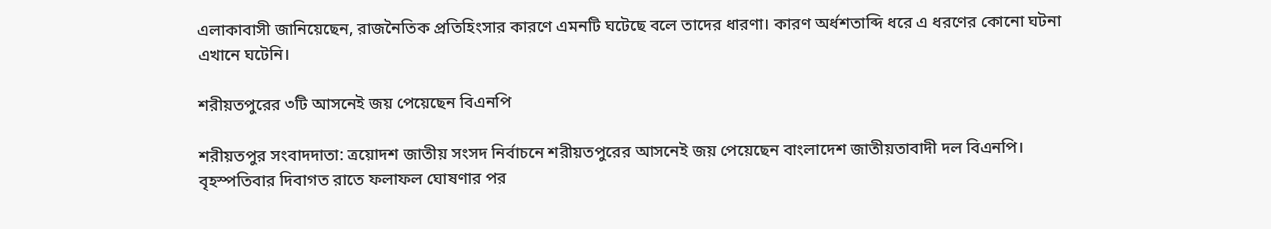এলাকাবাসী জানিয়েছেন, রাজনৈতিক প্রতিহিংসার কারণে এমনটি ঘটেছে বলে তাদের ধারণা। কারণ অর্ধশতাব্দি ধরে এ ধরণের কোনো ঘটনা এখানে ঘটেনি।

শরীয়তপুরের ৩টি আসনেই জয় পেয়েছেন বিএনপি

শরীয়তপুর সংবাদদাতা: ত্রয়োদশ জাতীয় সংসদ নির্বাচনে শরীয়তপুরের আসনেই জয় পেয়েছেন বাংলাদেশ জাতীয়তাবাদী দল বিএনপি। বৃহস্পতিবার দিবাগত রাতে ফলাফল ঘোষণার পর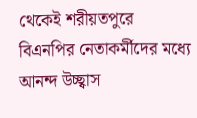থেকেই শরীয়তপুরে বিএনপির নেতাকর্মীদের মধ্যে আনন্দ উচ্ছ্বাস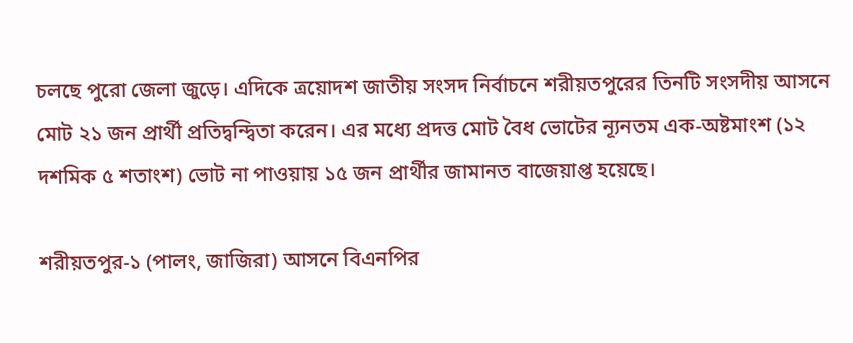চলছে পুরো জেলা জুড়ে। এদিকে ত্রয়োদশ জাতীয় সংসদ নির্বাচনে শরীয়তপুরের তিনটি সংসদীয় আসনে মোট ২১ জন প্রার্থী প্রতিদ্বন্দ্বিতা করেন। এর মধ্যে প্রদত্ত মোট বৈধ ভোটের ন্যূনতম এক-অষ্টমাংশ (১২ দশমিক ৫ শতাংশ) ভোট না পাওয়ায় ১৫ জন প্রার্থীর জামানত বাজেয়াপ্ত হয়েছে।

শরীয়তপুর-১ (পালং, জাজিরা) আসনে বিএনপির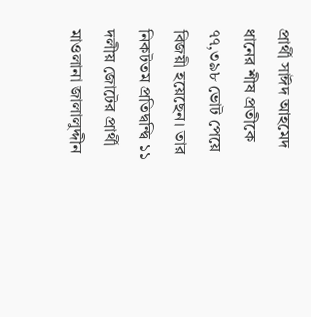প্রার্থী সাঈদ আহমেদ ধানের শীষ প্রতীকে ৭৭,৩৯৮ ভোট পেয়ে বিজয়ী হয়েছেন। তার নিকটতম প্রতিদ্বন্দ্বি ১১ দলীয় জোটের প্রার্থী মাওলানা জালালুদ্দীন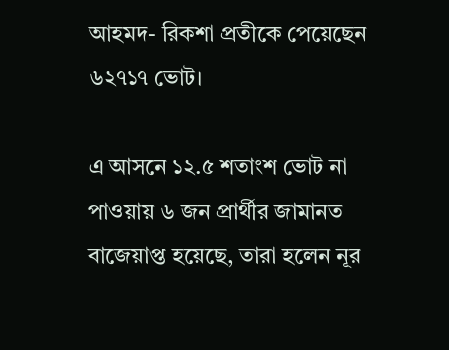আহমদ- রিকশা প্রতীকে পেয়েছেন ৬২৭১৭ ভোট।

এ আসনে ১২.৫ শতাংশ ভোট না পাওয়ায় ৬ জন প্রার্থীর জামানত বাজেয়াপ্ত হয়েছে, তারা হলেন নূর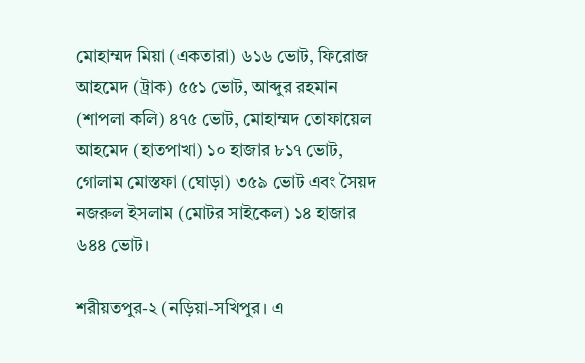মোহাম্মদ মিয়া (একতারা) ৬১৬ ভোট, ফিরোজ আহমেদ (ট্রাক) ৫৫১ ভোট, আব্দুর রহমান (শাপলা কলি) ৪৭৫ ভোট, মোহাম্মদ তোফায়েল আহমেদ (হাতপাখা) ১০ হাজার ৮১৭ ভোট, গোলাম মোস্তফা (ঘোড়া) ৩৫৯ ভোট এবং সৈয়দ নজরুল ইসলাম (মোটর সাইকেল) ১৪ হাজার ৬৪৪ ভোট।

শরীয়তপুর-২ (নড়িয়া-সখিপুর। এ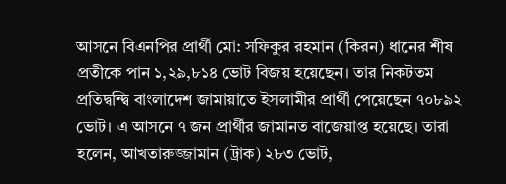আসনে বিএনপির প্রার্থী মো: সফিকুর রহমান (কিরন) ধানের শীষ প্রতীকে পান ১,২৯,৮১৪ ভোট বিজয় হয়েছেন। তার নিকটতম প্রতিদ্বন্দ্বি বাংলাদেশ জামায়াতে ইসলামীর প্রার্থী পেয়েছেন ৭০৮৯২ ভোট। এ আসনে ৭ জন প্রার্থীর জামানত বাজেয়াপ্ত হয়েছে। তারা হলেন, আখতারুজ্জামান (ট্রাক) ২৮৩ ভোট,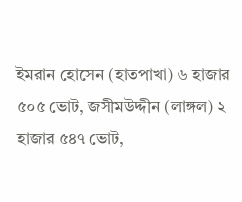ইমরান হোসেন (হাতপাখা) ৬ হাজার ৫০৫ ভোট, জসীমউদ্দীন (লাঙ্গল) ২ হাজার ৫৪৭ ভোট,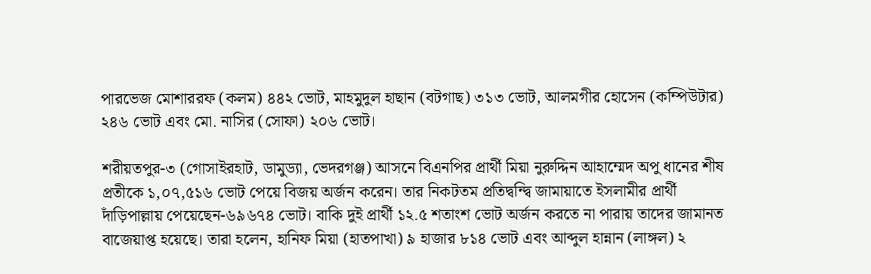পারভেজ মোশাররফ (কলম) ৪৪২ ভোট, মাহমুদুল হাছান (বটগাছ) ৩১৩ ভোট, আলমগীর হোসেন (কম্পিউটার) ২৪৬ ভোট এবং মো. নাসির (সোফা) ২০৬ ভোট।

শরীয়তপুর-৩ (গোসাইরহাট, ডামুড্যা, ভেদরগঞ্জ) আসনে বিএনপির প্রার্থী মিয়া নুরুদ্দিন আহাম্মেদ অপু ধানের শীষ প্রতীকে ১,০৭,৫১৬ ভোট পেয়ে বিজয় অর্জন করেন। তার নিকটতম প্রতিদ্বন্দ্বি জামায়াতে ইসলামীর প্রার্থী দাঁড়িপাল্লায় পেয়েছেন-৬৯৬৭৪ ভোট। বাকি দুই প্রার্থী ১২.৫ শতাংশ ভোট অর্জন করতে না পারায় তাদের জামানত বাজেয়াপ্ত হয়েছে। তারা হলেন, হানিফ মিয়া (হাতপাখা) ৯ হাজার ৮১৪ ভোট এবং আব্দুল হান্নান (লাঙ্গল) ২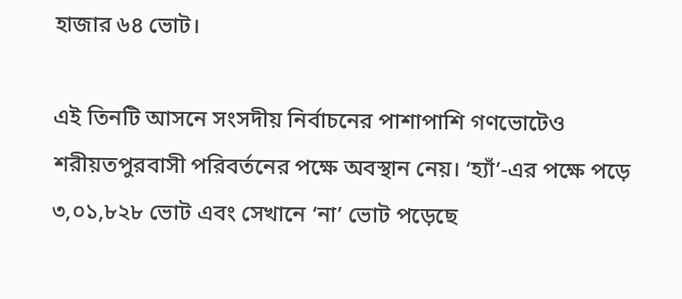হাজার ৬৪ ভোট।

এই তিনটি আসনে সংসদীয় নির্বাচনের পাশাপাশি গণভোটেও শরীয়তপুরবাসী পরিবর্তনের পক্ষে অবস্থান নেয়। ‘হ্যাঁ’-এর পক্ষে পড়ে ৩,০১,৮২৮ ভোট এবং সেখানে ‘না’ ভোট পড়েছে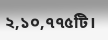২,১০,৭৭৫টি।